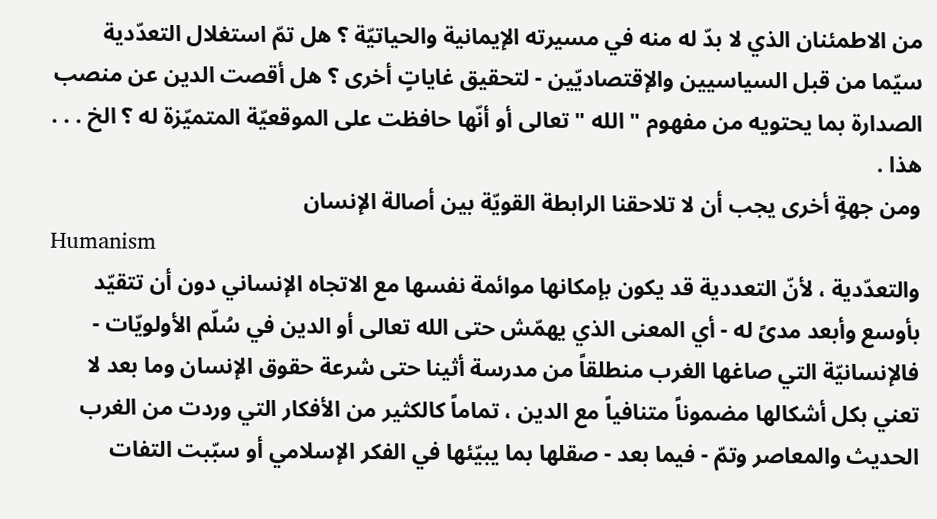من الاطمئنان الذي لا بدّ له منه في مسيرته الإيمانية والحياتيّة ؟ هل تمّ استغلال التعدّدية سيّما من قبل السياسيين والإقتصاديّين - لتحقيق غاياتٍ أخرى ؟ هل أقصت الدين عن منصب الصدارة بما يحتويه من مفهوم " الله " تعالى أو أنّها حافظت على الموقعيّة المتميّزة له ؟ الخ . . . هذا .
ومن جهةٍ أخرى يجب أن لا تلاحقنا الرابطة القويّة بين أصالة الإنسان
Humanism
والتعدّدية ، لأنّ التعددية قد يكون بإمكانها موائمة نفسها مع الاتجاه الإنساني دون أن تتقيّد بأوسع وأبعد مدىً له - أي المعنى الذي يهمّش حتى الله تعالى أو الدين في سُلّم الأولويّات - فالإنسانيّة التي صاغها الغرب منطلقاً من مدرسة أثينا حتى شرعة حقوق الإنسان وما بعد لا تعني بكل أشكالها مضموناً متنافياً مع الدين ، تماماً كالكثير من الأفكار التي وردت من الغرب الحديث والمعاصر وتمّ - فيما بعد - صقلها بما يبيّئها في الفكر الإسلامي أو سبّبت التفات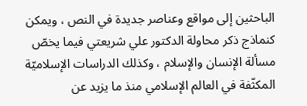الباحثين إلى مواقع وعناصر جديدة في النص ، ويمكن كنماذج ذكر محاولة الدكتور علي شريعتي فيما يخصّ مسألة الإنسان والإسلام ، وكذلك الدراسات الإسلاميّة المكثّفة في العالم الإسلامي منذ ما يزيد عن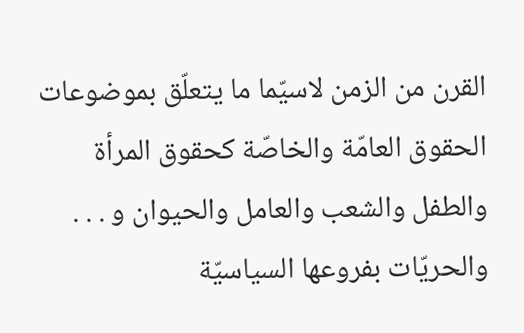القرن من الزمن لاسيّما ما يتعلّق بموضوعات الحقوق العامّة والخاصّة كحقوق المرأة والطفل والشعب والعامل والحيوان و . . . والحريّات بفروعها السياسيّة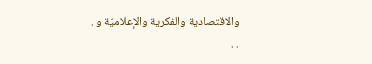والاقتصادية والفكرية والإعلاميّة و . . .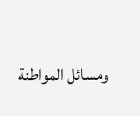ومسائل المواطنة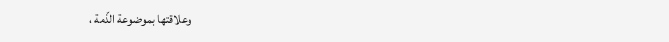وعلاقتها بموضوعة الذّمة ،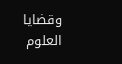وقضايا العلوم